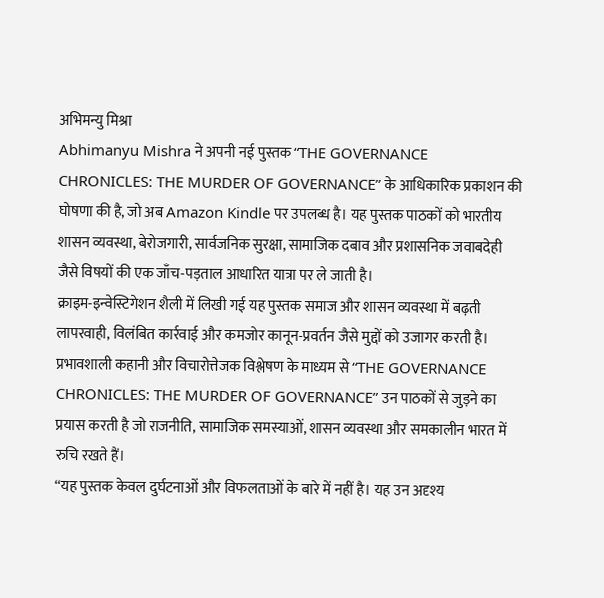अभिमन्यु मिश्रा
Abhimanyu Mishra ने अपनी नई पुस्तक “THE GOVERNANCE CHRONICLES: THE MURDER OF GOVERNANCE” के आधिकारिक प्रकाशन की घोषणा की है, जो अब Amazon Kindle पर उपलब्ध है। यह पुस्तक पाठकों को भारतीय शासन व्यवस्था, बेरोजगारी, सार्वजनिक सुरक्षा, सामाजिक दबाव और प्रशासनिक जवाबदेही जैसे विषयों की एक जाँच-पड़ताल आधारित यात्रा पर ले जाती है।
क्राइम-इन्वेस्टिगेशन शैली में लिखी गई यह पुस्तक समाज और शासन व्यवस्था में बढ़ती लापरवाही, विलंबित कार्रवाई और कमजोर कानून-प्रवर्तन जैसे मुद्दों को उजागर करती है। प्रभावशाली कहानी और विचारोत्तेजक विश्लेषण के माध्यम से “THE GOVERNANCE CHRONICLES: THE MURDER OF GOVERNANCE” उन पाठकों से जुड़ने का प्रयास करती है जो राजनीति, सामाजिक समस्याओं, शासन व्यवस्था और समकालीन भारत में रुचि रखते हैं।
“यह पुस्तक केवल दुर्घटनाओं और विफलताओं के बारे में नहीं है। यह उन अदृश्य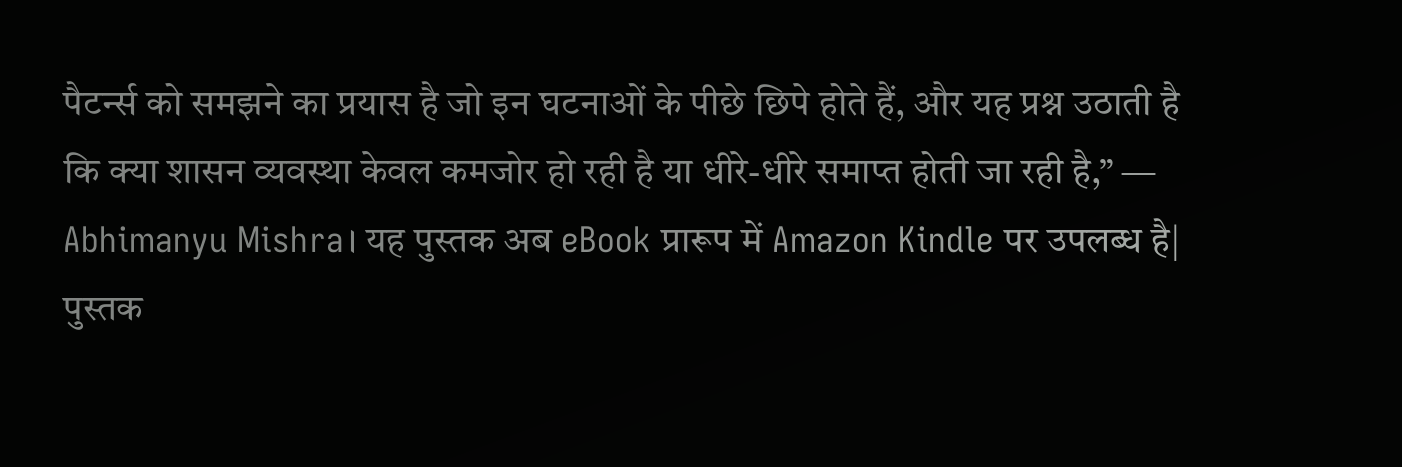पैटर्न्स को समझने का प्रयास है जो इन घटनाओं के पीछे छिपे होते हैं, और यह प्रश्न उठाती है कि क्या शासन व्यवस्था केवल कमजोर हो रही है या धीरे-धीरे समाप्त होती जा रही है,” — Abhimanyu Mishra। यह पुस्तक अब eBook प्रारूप में Amazon Kindle पर उपलब्ध है|
पुस्तक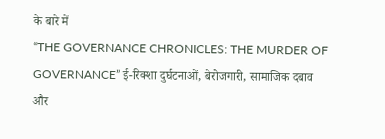के बारे में
“THE GOVERNANCE CHRONICLES: THE MURDER OF GOVERNANCE” ई-रिक्शा दुर्घटनाओं, बेरोजगारी, सामाजिक दबाव और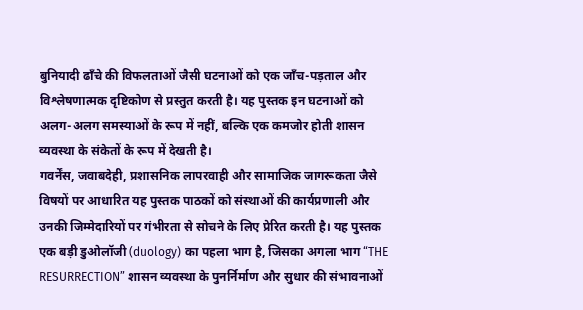बुनियादी ढाँचे की विफलताओं जैसी घटनाओं को एक जाँच-पड़ताल और विश्लेषणात्मक दृष्टिकोण से प्रस्तुत करती है। यह पुस्तक इन घटनाओं को अलग-अलग समस्याओं के रूप में नहीं, बल्कि एक कमजोर होती शासन व्यवस्था के संकेतों के रूप में देखती है।
गवर्नेंस, जवाबदेही, प्रशासनिक लापरवाही और सामाजिक जागरूकता जैसे विषयों पर आधारित यह पुस्तक पाठकों को संस्थाओं की कार्यप्रणाली और उनकी जिम्मेदारियों पर गंभीरता से सोचने के लिए प्रेरित करती है। यह पुस्तक एक बड़ी डुओलॉजी (duology) का पहला भाग है, जिसका अगला भाग “THE RESURRECTION” शासन व्यवस्था के पुनर्निर्माण और सुधार की संभावनाओं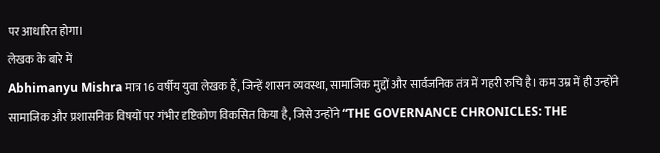पर आधारित होगा।
लेखक के बारे में
Abhimanyu Mishra मात्र 16 वर्षीय युवा लेखक हैं, जिन्हें शासन व्यवस्था, सामाजिक मुद्दों और सार्वजनिक तंत्र में गहरी रुचि है। कम उम्र में ही उन्होंने सामाजिक और प्रशासनिक विषयों पर गंभीर दृष्टिकोण विकसित किया है, जिसे उन्होंने “THE GOVERNANCE CHRONICLES: THE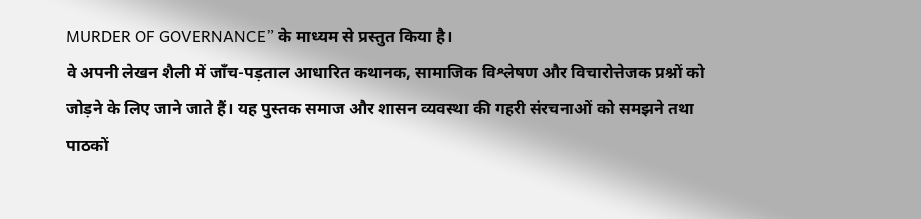MURDER OF GOVERNANCE” के माध्यम से प्रस्तुत किया है।
वे अपनी लेखन शैली में जाँच-पड़ताल आधारित कथानक, सामाजिक विश्लेषण और विचारोत्तेजक प्रश्नों को जोड़ने के लिए जाने जाते हैं। यह पुस्तक समाज और शासन व्यवस्था की गहरी संरचनाओं को समझने तथा पाठकों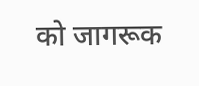को जागरूक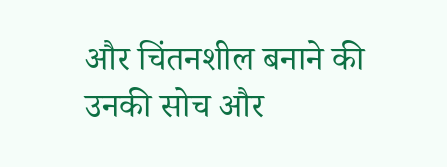और चिंतनशील बनाने की उनकी सोच और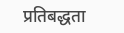प्रतिबद्धता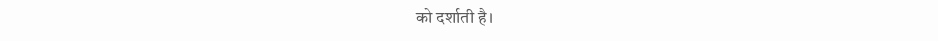को दर्शाती है।